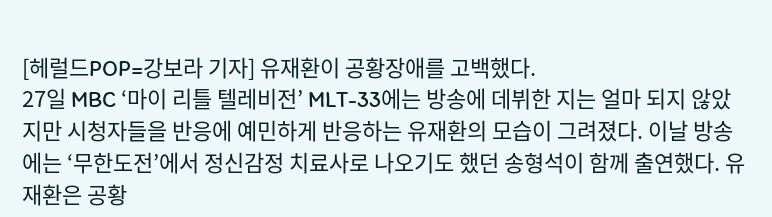[헤럴드POP=강보라 기자] 유재환이 공황장애를 고백했다.
27일 MBC ‘마이 리틀 텔레비전’ MLT-33에는 방송에 데뷔한 지는 얼마 되지 않았지만 시청자들을 반응에 예민하게 반응하는 유재환의 모습이 그려졌다. 이날 방송에는 ‘무한도전’에서 정신감정 치료사로 나오기도 했던 송형석이 함께 출연했다. 유재환은 공황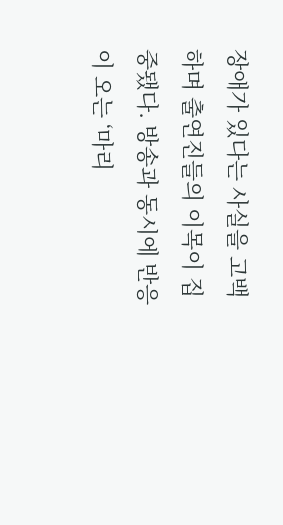장애가 있다는 사실을 고백하며 출연진들의 이목이 집중됐다. 방송과 동시에 반응이 오는 ‘마리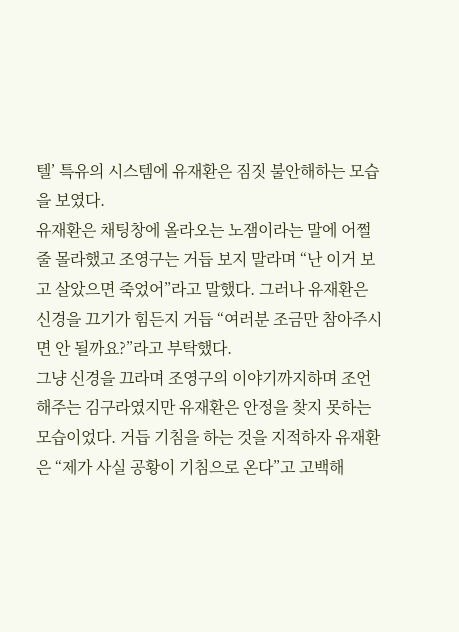텔’ 특유의 시스템에 유재환은 짐짓 불안해하는 모습을 보였다.
유재환은 채팅창에 올라오는 노잼이라는 말에 어쩔 줄 몰라했고 조영구는 거듭 보지 말라며 “난 이거 보고 살았으면 죽었어”라고 말했다. 그러나 유재환은 신경을 끄기가 힘든지 거듭 “여러분 조금만 참아주시면 안 될까요?”라고 부탁했다.
그냥 신경을 끄라며 조영구의 이야기까지하며 조언해주는 김구라였지만 유재환은 안정을 찾지 못하는 모습이었다. 거듭 기침을 하는 것을 지적하자 유재환은 “제가 사실 공황이 기침으로 온다”고 고백해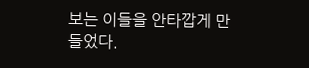보는 이들을 안타깝게 만들었다.